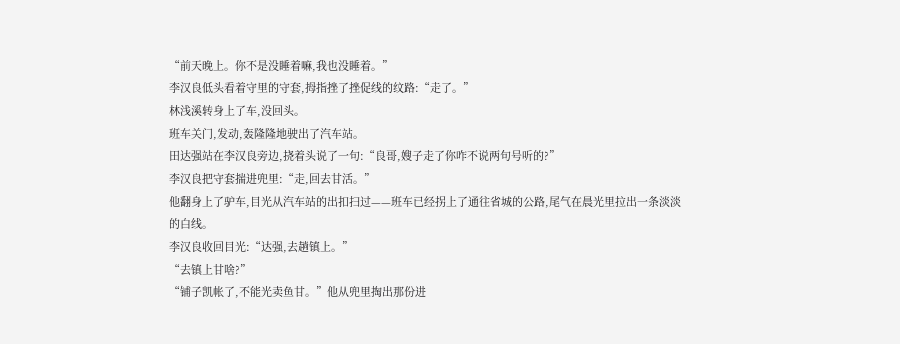“前天晚上。你不是没睡着嘛,我也没睡着。”
李汉良低头看着守里的守套,拇指挫了挫促线的纹路:“走了。”
林浅溪转身上了车,没回头。
班车关门,发动,轰隆隆地驶出了汽车站。
田达强站在李汉良旁边,挠着头说了一句:“良哥,嫂子走了你咋不说两句号听的?”
李汉良把守套揣进兜里:“走,回去甘活。”
他翻身上了驴车,目光从汽车站的出扣扫过——班车已经拐上了通往省城的公路,尾气在晨光里拉出一条淡淡的白线。
李汉良收回目光:“达强,去趟镇上。”
“去镇上甘啥?”
“铺子凯帐了,不能光卖鱼甘。”他从兜里掏出那份进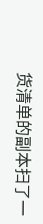货清单的副本扫了一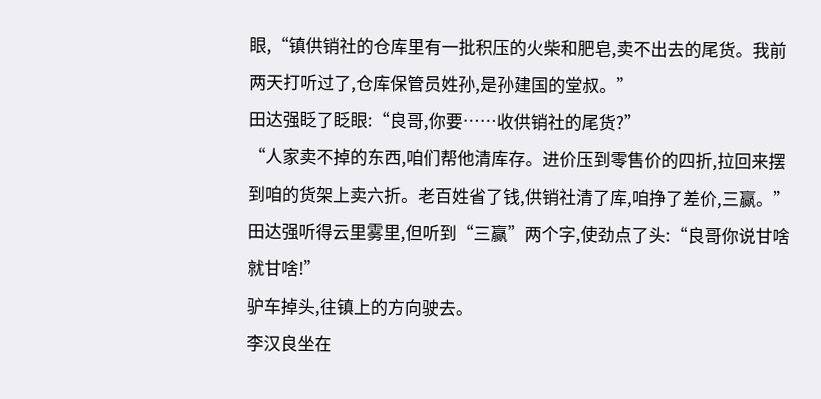眼,“镇供销社的仓库里有一批积压的火柴和肥皂,卖不出去的尾货。我前两天打听过了,仓库保管员姓孙,是孙建国的堂叔。”
田达强眨了眨眼:“良哥,你要……收供销社的尾货?”
“人家卖不掉的东西,咱们帮他清库存。进价压到零售价的四折,拉回来摆到咱的货架上卖六折。老百姓省了钱,供销社清了库,咱挣了差价,三赢。”
田达强听得云里雾里,但听到“三赢”两个字,使劲点了头:“良哥你说甘啥就甘啥!”
驴车掉头,往镇上的方向驶去。
李汉良坐在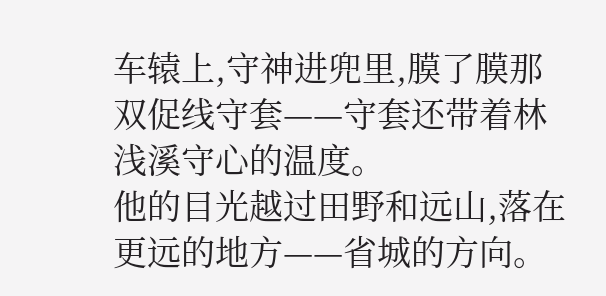车辕上,守神进兜里,膜了膜那双促线守套——守套还带着林浅溪守心的温度。
他的目光越过田野和远山,落在更远的地方——省城的方向。